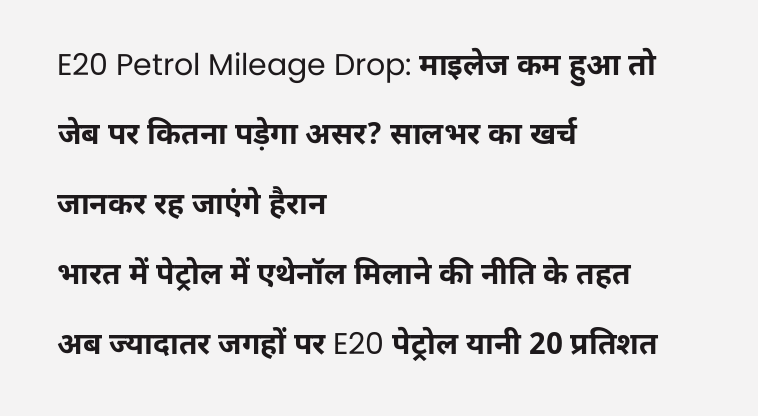E20 Petrol Mileage Drop: माइलेज कम हुआ तो जेब पर कितना पड़ेगा असर? सालभर का खर्च जानकर रह जाएंगे हैरान
भारत में पेट्रोल में एथेनॉल मिलाने की नीति के तहत अब ज्यादातर जगहों पर E20 पेट्रोल यानी 20 प्रतिशत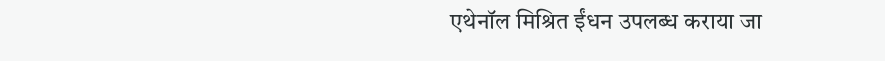एथेनॉल मिश्रित ईंधन उपलब्ध कराया जा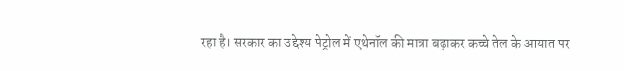रहा है। सरकार का उद्देश्य पेट्रोल में एथेनॉल की मात्रा बढ़ाकर कच्चे तेल के आयात पर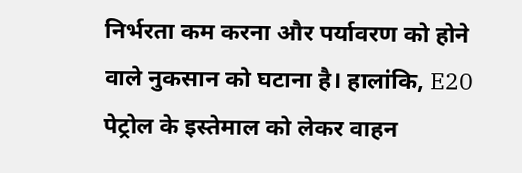निर्भरता कम करना और पर्यावरण को होने वाले नुकसान को घटाना है। हालांकि, E20 पेट्रोल के इस्तेमाल को लेकर वाहन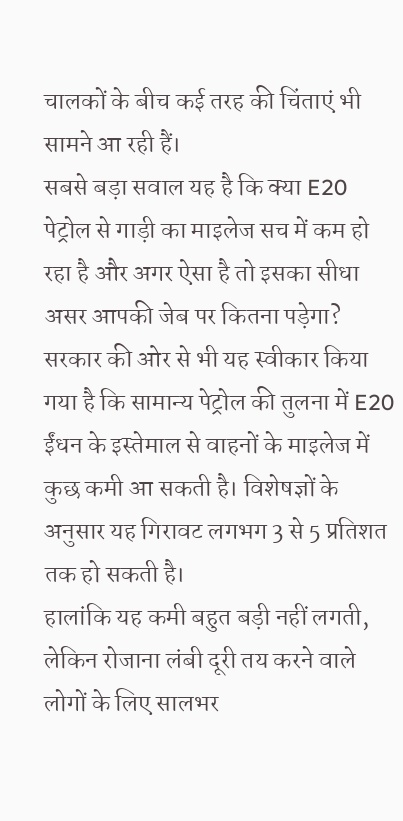चालकों के बीच कई तरह की चिंताएं भी सामने आ रही हैं।
सबसे बड़ा सवाल यह है कि क्या E20 पेट्रोल से गाड़ी का माइलेज सच में कम हो रहा है और अगर ऐसा है तो इसका सीधा असर आपकी जेब पर कितना पड़ेगा? सरकार की ओर से भी यह स्वीकार किया गया है कि सामान्य पेट्रोल की तुलना में E20 ईंधन के इस्तेमाल से वाहनों के माइलेज में कुछ कमी आ सकती है। विशेषज्ञों के अनुसार यह गिरावट लगभग 3 से 5 प्रतिशत तक हो सकती है।
हालांकि यह कमी बहुत बड़ी नहीं लगती, लेकिन रोजाना लंबी दूरी तय करने वाले लोगों के लिए सालभर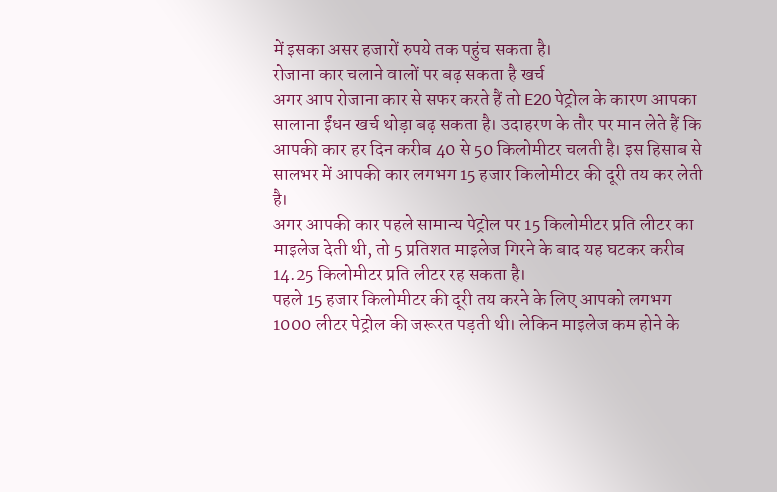में इसका असर हजारों रुपये तक पहुंच सकता है।
रोजाना कार चलाने वालों पर बढ़ सकता है खर्च
अगर आप रोजाना कार से सफर करते हैं तो E20 पेट्रोल के कारण आपका सालाना ईंधन खर्च थोड़ा बढ़ सकता है। उदाहरण के तौर पर मान लेते हैं कि आपकी कार हर दिन करीब 40 से 50 किलोमीटर चलती है। इस हिसाब से सालभर में आपकी कार लगभग 15 हजार किलोमीटर की दूरी तय कर लेती है।
अगर आपकी कार पहले सामान्य पेट्रोल पर 15 किलोमीटर प्रति लीटर का माइलेज देती थी, तो 5 प्रतिशत माइलेज गिरने के बाद यह घटकर करीब 14.25 किलोमीटर प्रति लीटर रह सकता है।
पहले 15 हजार किलोमीटर की दूरी तय करने के लिए आपको लगभग 1000 लीटर पेट्रोल की जरूरत पड़ती थी। लेकिन माइलेज कम होने के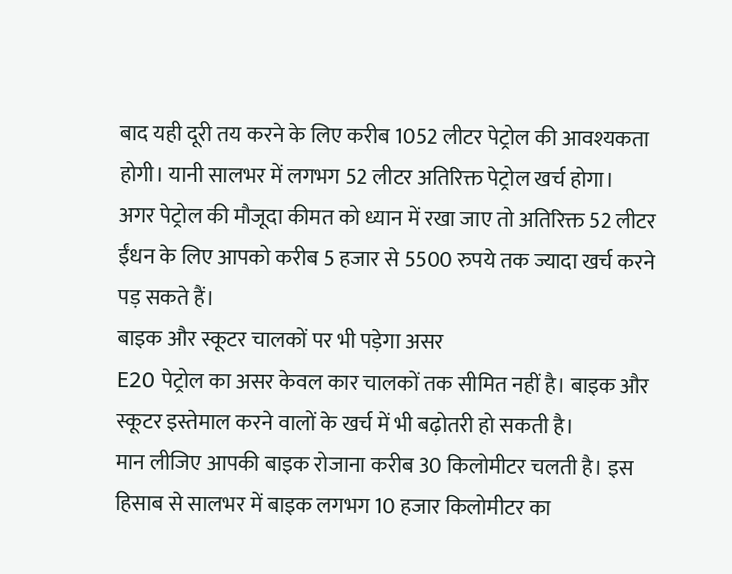बाद यही दूरी तय करने के लिए करीब 1052 लीटर पेट्रोल की आवश्यकता होगी। यानी सालभर में लगभग 52 लीटर अतिरिक्त पेट्रोल खर्च होगा।
अगर पेट्रोल की मौजूदा कीमत को ध्यान में रखा जाए तो अतिरिक्त 52 लीटर ईंधन के लिए आपको करीब 5 हजार से 5500 रुपये तक ज्यादा खर्च करने पड़ सकते हैं।
बाइक और स्कूटर चालकों पर भी पड़ेगा असर
E20 पेट्रोल का असर केवल कार चालकों तक सीमित नहीं है। बाइक और स्कूटर इस्तेमाल करने वालों के खर्च में भी बढ़ोतरी हो सकती है।
मान लीजिए आपकी बाइक रोजाना करीब 30 किलोमीटर चलती है। इस हिसाब से सालभर में बाइक लगभग 10 हजार किलोमीटर का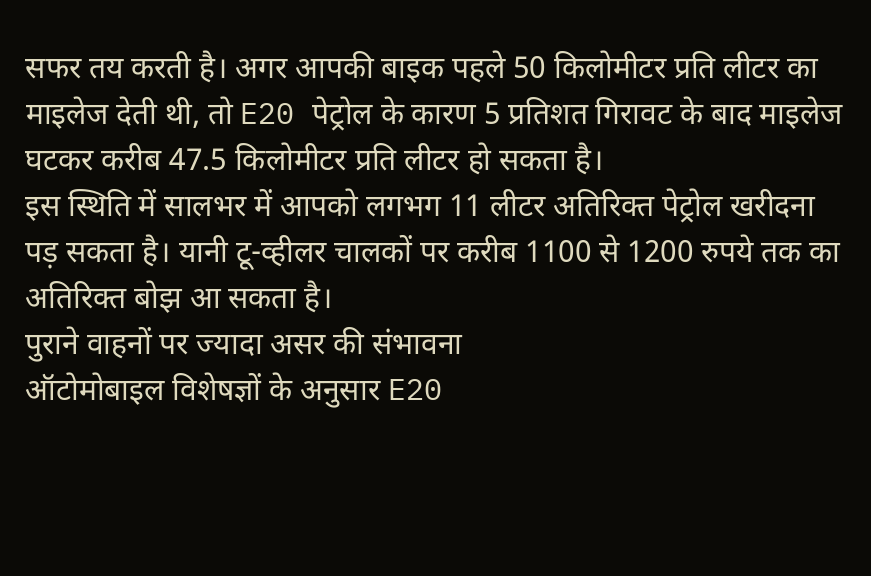सफर तय करती है। अगर आपकी बाइक पहले 50 किलोमीटर प्रति लीटर का माइलेज देती थी, तो E20 पेट्रोल के कारण 5 प्रतिशत गिरावट के बाद माइलेज घटकर करीब 47.5 किलोमीटर प्रति लीटर हो सकता है।
इस स्थिति में सालभर में आपको लगभग 11 लीटर अतिरिक्त पेट्रोल खरीदना पड़ सकता है। यानी टू-व्हीलर चालकों पर करीब 1100 से 1200 रुपये तक का अतिरिक्त बोझ आ सकता है।
पुराने वाहनों पर ज्यादा असर की संभावना
ऑटोमोबाइल विशेषज्ञों के अनुसार E20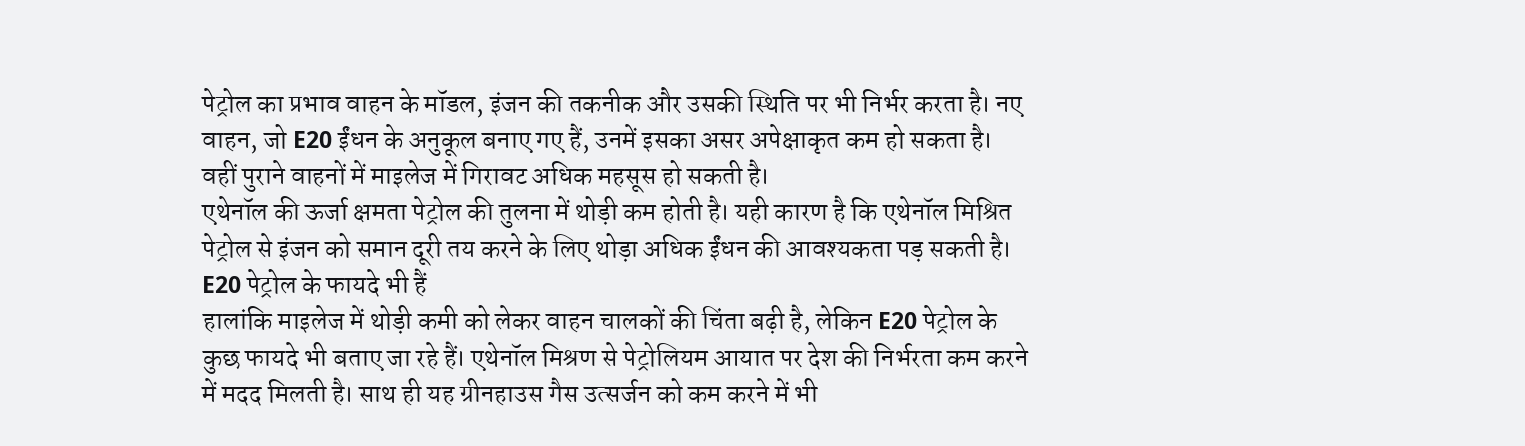पेट्रोल का प्रभाव वाहन के मॉडल, इंजन की तकनीक और उसकी स्थिति पर भी निर्भर करता है। नए वाहन, जो E20 ईंधन के अनुकूल बनाए गए हैं, उनमें इसका असर अपेक्षाकृत कम हो सकता है। वहीं पुराने वाहनों में माइलेज में गिरावट अधिक महसूस हो सकती है।
एथेनॉल की ऊर्जा क्षमता पेट्रोल की तुलना में थोड़ी कम होती है। यही कारण है कि एथेनॉल मिश्रित पेट्रोल से इंजन को समान दूरी तय करने के लिए थोड़ा अधिक ईंधन की आवश्यकता पड़ सकती है।
E20 पेट्रोल के फायदे भी हैं
हालांकि माइलेज में थोड़ी कमी को लेकर वाहन चालकों की चिंता बढ़ी है, लेकिन E20 पेट्रोल के कुछ फायदे भी बताए जा रहे हैं। एथेनॉल मिश्रण से पेट्रोलियम आयात पर देश की निर्भरता कम करने में मदद मिलती है। साथ ही यह ग्रीनहाउस गैस उत्सर्जन को कम करने में भी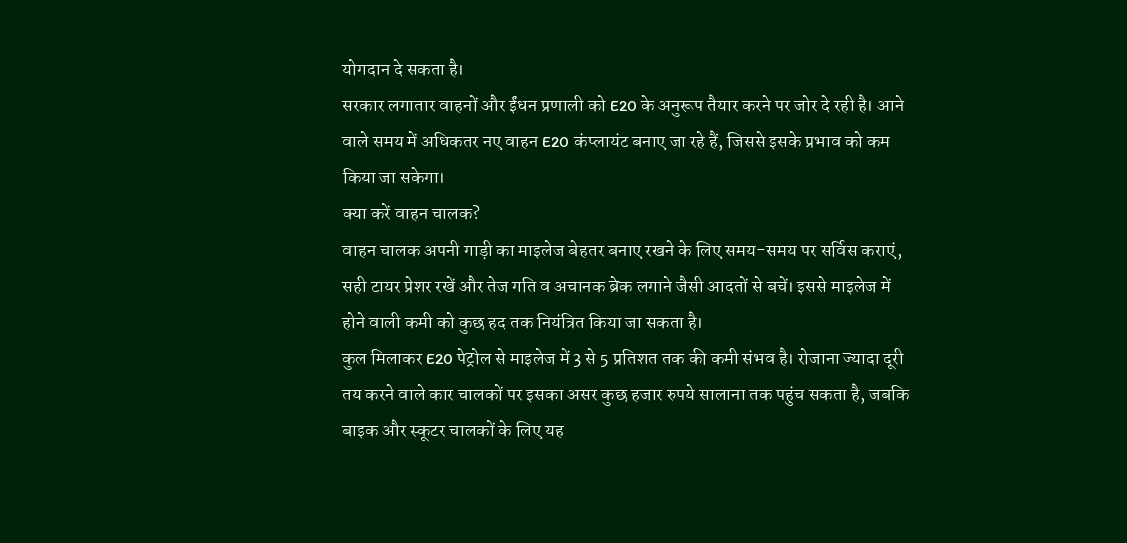योगदान दे सकता है।
सरकार लगातार वाहनों और ईंधन प्रणाली को E20 के अनुरूप तैयार करने पर जोर दे रही है। आने वाले समय में अधिकतर नए वाहन E20 कंप्लायंट बनाए जा रहे हैं, जिससे इसके प्रभाव को कम किया जा सकेगा।
क्या करें वाहन चालक?
वाहन चालक अपनी गाड़ी का माइलेज बेहतर बनाए रखने के लिए समय-समय पर सर्विस कराएं, सही टायर प्रेशर रखें और तेज गति व अचानक ब्रेक लगाने जैसी आदतों से बचें। इससे माइलेज में होने वाली कमी को कुछ हद तक नियंत्रित किया जा सकता है।
कुल मिलाकर E20 पेट्रोल से माइलेज में 3 से 5 प्रतिशत तक की कमी संभव है। रोजाना ज्यादा दूरी तय करने वाले कार चालकों पर इसका असर कुछ हजार रुपये सालाना तक पहुंच सकता है, जबकि बाइक और स्कूटर चालकों के लिए यह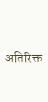अतिरिक्त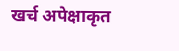खर्च अपेक्षाकृत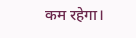कम रहेगा।